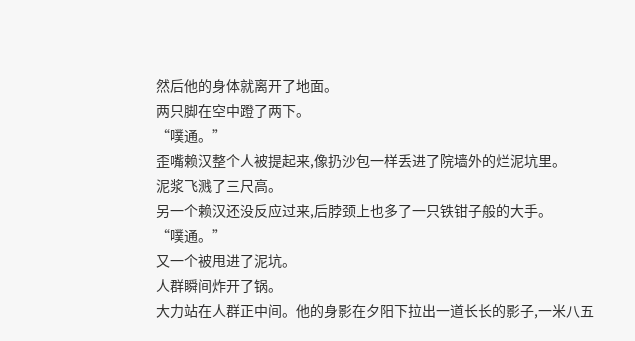然后他的身体就离开了地面。
两只脚在空中蹬了两下。
“噗通。”
歪嘴赖汉整个人被提起来,像扔沙包一样丢进了院墙外的烂泥坑里。
泥浆飞溅了三尺高。
另一个赖汉还没反应过来,后脖颈上也多了一只铁钳子般的大手。
“噗通。”
又一个被甩进了泥坑。
人群瞬间炸开了锅。
大力站在人群正中间。他的身影在夕阳下拉出一道长长的影子,一米八五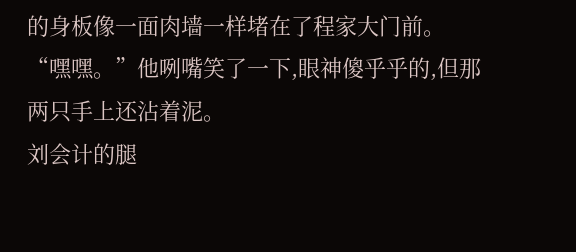的身板像一面肉墙一样堵在了程家大门前。
“嘿嘿。”他咧嘴笑了一下,眼神傻乎乎的,但那两只手上还沾着泥。
刘会计的腿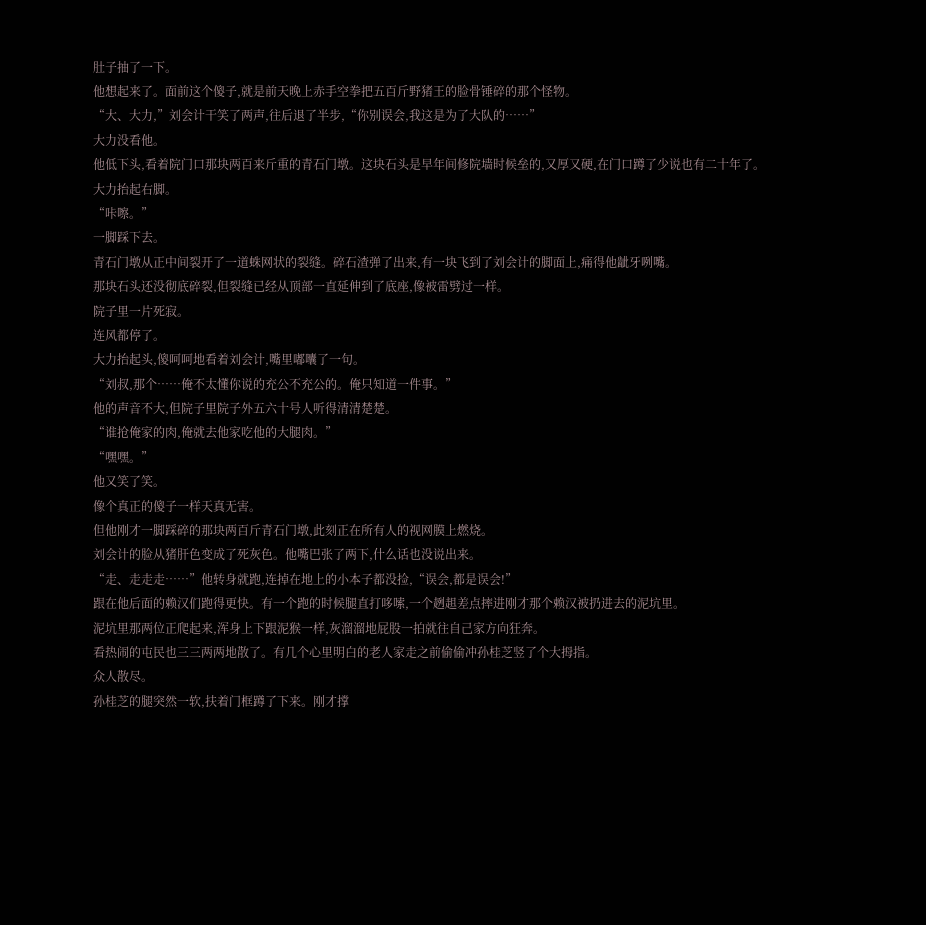肚子抽了一下。
他想起来了。面前这个傻子,就是前天晚上赤手空拳把五百斤野猪王的脸骨锤碎的那个怪物。
“大、大力,”刘会计干笑了两声,往后退了半步,“你别误会,我这是为了大队的……”
大力没看他。
他低下头,看着院门口那块两百来斤重的青石门墩。这块石头是早年间修院墙时候垒的,又厚又硬,在门口蹲了少说也有二十年了。
大力抬起右脚。
“咔嚓。”
一脚踩下去。
青石门墩从正中间裂开了一道蛛网状的裂缝。碎石渣弹了出来,有一块飞到了刘会计的脚面上,痛得他龇牙咧嘴。
那块石头还没彻底碎裂,但裂缝已经从顶部一直延伸到了底座,像被雷劈过一样。
院子里一片死寂。
连风都停了。
大力抬起头,傻呵呵地看着刘会计,嘴里嘟囔了一句。
“刘叔,那个……俺不太懂你说的充公不充公的。俺只知道一件事。”
他的声音不大,但院子里院子外五六十号人听得清清楚楚。
“谁抢俺家的肉,俺就去他家吃他的大腿肉。”
“嘿嘿。”
他又笑了笑。
像个真正的傻子一样天真无害。
但他刚才一脚踩碎的那块两百斤青石门墩,此刻正在所有人的视网膜上燃烧。
刘会计的脸从猪肝色变成了死灰色。他嘴巴张了两下,什么话也没说出来。
“走、走走走……”他转身就跑,连掉在地上的小本子都没捡,“误会,都是误会!”
跟在他后面的赖汉们跑得更快。有一个跑的时候腿直打哆嗦,一个趔趄差点摔进刚才那个赖汉被扔进去的泥坑里。
泥坑里那两位正爬起来,浑身上下跟泥猴一样,灰溜溜地屁股一拍就往自己家方向狂奔。
看热闹的屯民也三三两两地散了。有几个心里明白的老人家走之前偷偷冲孙桂芝竖了个大拇指。
众人散尽。
孙桂芝的腿突然一软,扶着门框蹲了下来。刚才撑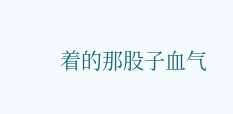着的那股子血气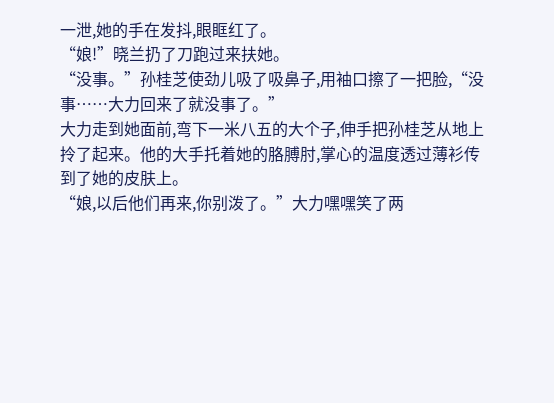一泄,她的手在发抖,眼眶红了。
“娘!”晓兰扔了刀跑过来扶她。
“没事。”孙桂芝使劲儿吸了吸鼻子,用袖口擦了一把脸,“没事……大力回来了就没事了。”
大力走到她面前,弯下一米八五的大个子,伸手把孙桂芝从地上拎了起来。他的大手托着她的胳膊肘,掌心的温度透过薄衫传到了她的皮肤上。
“娘,以后他们再来,你别泼了。”大力嘿嘿笑了两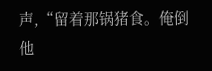声,“留着那锅猪食。俺倒他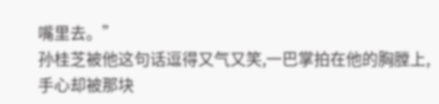嘴里去。”
孙桂芝被他这句话逗得又气又笑,一巴掌拍在他的胸膛上,手心却被那块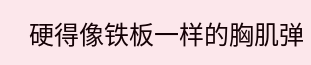硬得像铁板一样的胸肌弹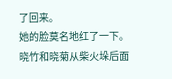了回来。
她的脸莫名地红了一下。
晓竹和晓菊从柴火垛后面